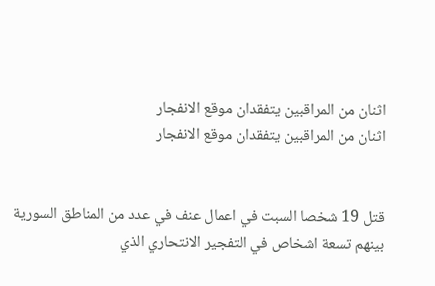اثنان من المراقبين يتفقدان موقع الانفجار
اثنان من المراقبين يتفقدان موقع الانفجار


قتل 19 شخصا السبت في اعمال عنف في عدد من المناطق السورية بينهم تسعة اشخاص في التفجير الانتحاري الذي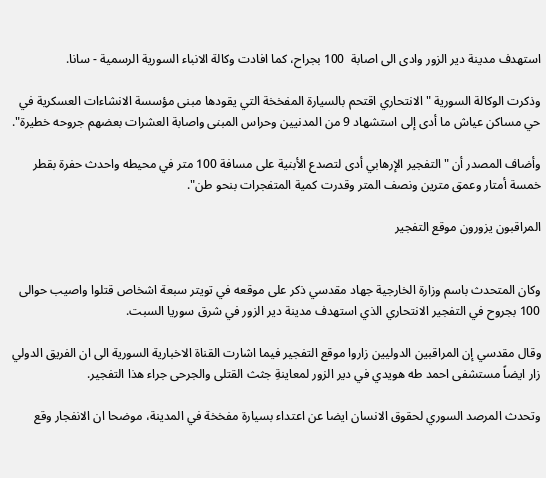استهدف مدينة دير الزور وادى الى اصابة  100 بجراح، كما افادت وكالة الانباء السورية الرسمية - سانا.

وذكرت الوكالة السورية " الانتحاري اقتحم بالسيارة المفخخة التي يقودها مبنى مؤسسة الانشاءات العسكرية في حي مساكن عياش ما أدى إلى استشهاد 9 من المدنيين وحراس المبنى واصابة العشرات بعضهم جروحه خطيرة".

وأضاف المصدر أن "التفجير الإرهابي أدى لتصدع الأبنية على مسافة 100 متر في محيطه واحدث حفرة بقطر خمسة أمتار وعمق مترين ونصف المتر وقدرت كمية المتفجرات بنحو طن".

المراقبون يزورون موقع التفجير


وكان المتحدث باسم وزارة الخارجية جهاد مقدسي ذكر على موقعه في تويتر سبعة اشخاص قتلوا واصيب حوالى 100 بجروح في التفجير الانتحاري الذي استهدف مدينة دير الزور في شرق سوريا السبت.

وقال مقدسي إن المراقبين الدوليين زاروا موقع التفجير فيما اشارت القناة الاخبارية السورية الى ان الفريق الدولي زار ايضاً مستشفى احمد طه هويدي في دير الزور لمعاينةِ جثث القتلى والجرحى جراء هذا التفجير.

وتحدث المرصد السوري لحقوق الانسان ايضا عن اعتداء بسيارة مفخخة في المدينة، موضحا ان الانفجار وقع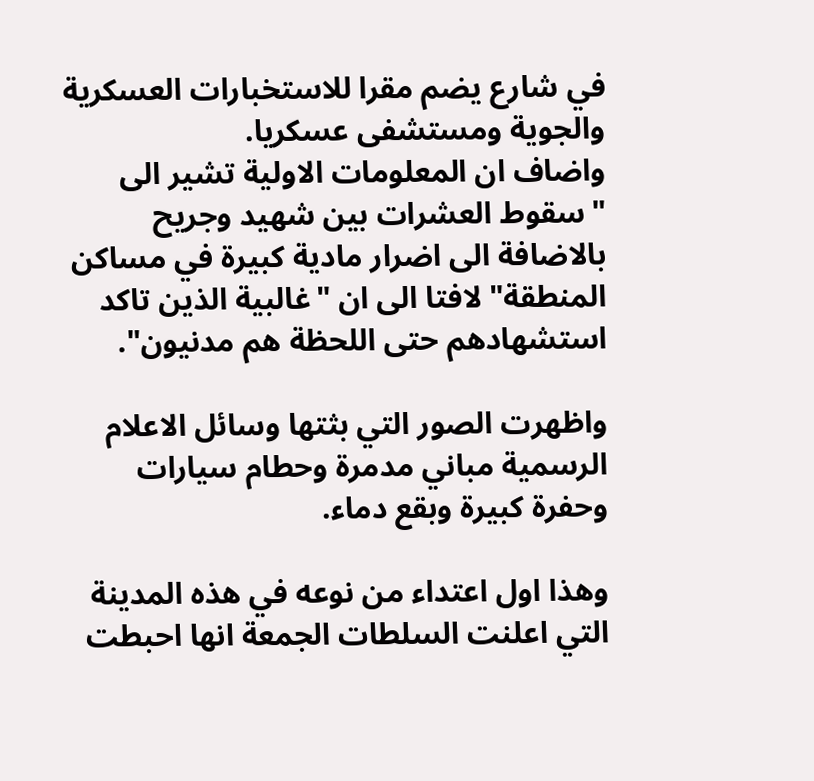في شارع يضم مقرا للاستخبارات العسكرية والجوية ومستشفى عسكريا.
واضاف ان المعلومات الاولية تشير الى "سقوط العشرات بين شهيد وجريح بالاضافة الى اضرار مادية كبيرة في مساكن المنطقة" لافتا الى ان "غالبية الذين تاكد استشهادهم حتى اللحظة هم مدنيون".

واظهرت الصور التي بثتها وسائل الاعلام الرسمية مباني مدمرة وحطام سيارات وحفرة كبيرة وبقع دماء.

وهذا اول اعتداء من نوعه في هذه المدينة التي اعلنت السلطات الجمعة انها احبطت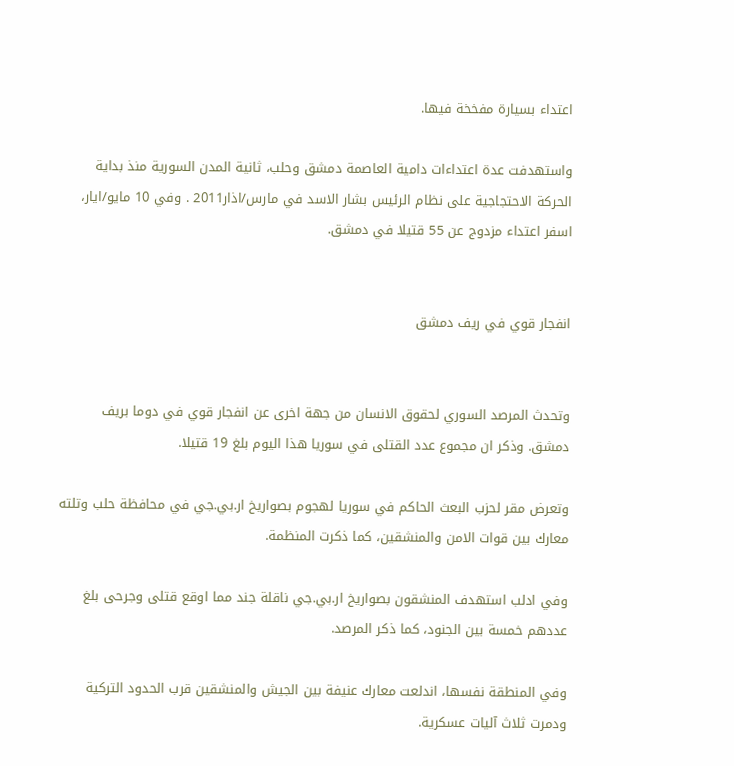اعتداء بسيارة مفخخة فيها.

واستهدفت عدة اعتداءات دامية العاصمة دمشق وحلب، ثانية المدن السورية منذ بداية الحركة الاحتجاجية على نظام الرئيس بشار الاسد في مارس/اذار2011 . وفي 10 مايو/ايار، اسفر اعتداء مزدوج عن 55 قتيلا في دمشق.


انفجار قوي في ريف دمشق


وتحدث المرصد السوري لحقوق الانسان من جهة اخرى عن انفجار قوي في دوما بريف دمشق. وذكر ان مجموع عدد القتلى في سوريا هذا اليوم بلغ 19 قتيلا.

وتعرض مقر لحزب البعث الحاكم في سوريا لهجوم بصواريخ ار.بي.جي في محافظة حلب وتلته معارك بين قوات الامن والمنشقين، كما ذكرت المنظمة.

وفي ادلب استهدف المنشقون بصواريخ ار.بي.جي ناقلة جند مما اوقع قتلى وجرحى بلغ عددهم خمسة بين الجنود، كما ذكر المرصد.

وفي المنطقة نفسها، اندلعت معارك عنيفة بين الجيش والمنشقين قرب الحدود التركية ودمرت ثلاث آليات عسكرية.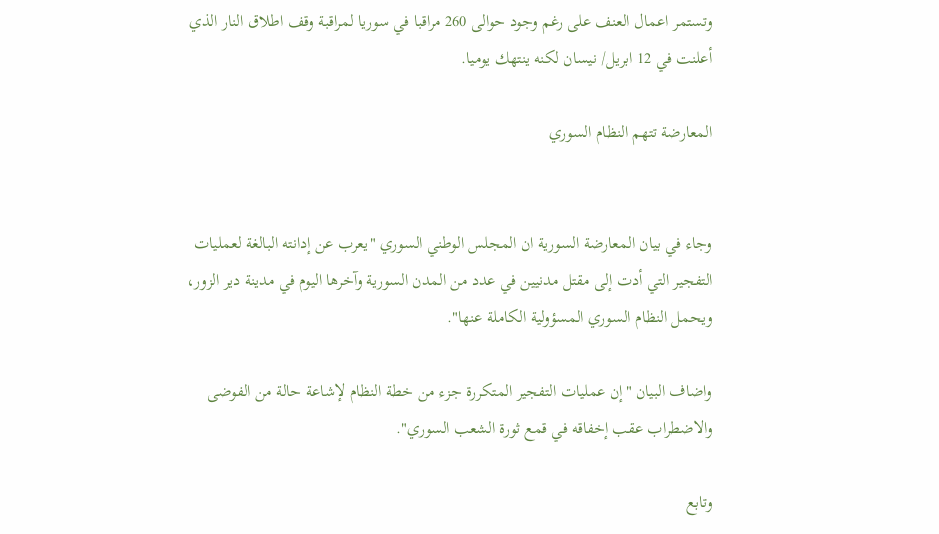وتستمر اعمال العنف على رغم وجود حوالى 260 مراقبا في سوريا لمراقبة وقف اطلاق النار الذي أعلنت في 12 ابريل/ نيسان لكنه ينتهك يوميا.

المعارضة تتهم النظام السوري


وجاء في بيان المعارضة السورية ان المجلس الوطني السوري "يعرب عن إدانته البالغة لعمليات التفجير التي أدت إلى مقتل مدنيين في عدد من المدن السورية وآخرها اليوم في مدينة دير الزور، ويحمل النظام السوري المسؤولية الكاملة عنها".

واضاف البيان "إن عمليات التفجير المتكررة جزء من خطة النظام لإشاعة حالة من الفوضى والاضطراب عقب إخفاقه في قمع ثورة الشعب السوري".

وتابع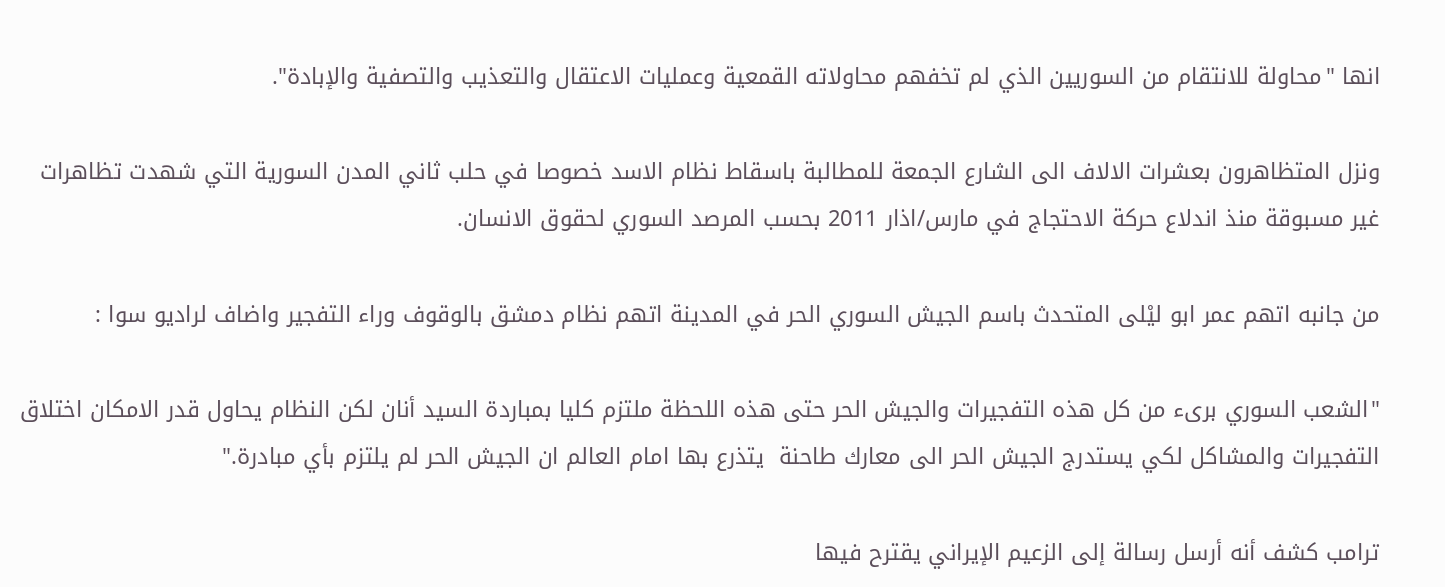انها "محاولة للانتقام من السوريين الذي لم تخفهم محاولاته القمعية وعمليات الاعتقال والتعذيب والتصفية والإبادة".

ونزل المتظاهرون بعشرات الالاف الى الشارع الجمعة للمطالبة باسقاط نظام الاسد خصوصا في حلب ثاني المدن السورية التي شهدت تظاهرات غير مسبوقة منذ اندلاع حركة الاحتجاج في مارس/اذار 2011 بحسب المرصد السوري لحقوق الانسان.

من جانبه اتهم عمر ابو ليْلى المتحدث باسم الجيش السوري الحر في المدينة اتهم نظام دمشق بالوقوف وراء التفجير واضاف لراديو سوا :

"الشعب السوري برىء من كل هذه التفجيرات والجيش الحر حتى هذه اللحظة ملتزم كليا بمباردة السيد أنان لكن النظام يحاول قدر الامكان اختلاق التفجيرات والمشاكل لكي يستدرج الجيش الحر الى معارك طاحنة  يتذرع بها امام العالم ان الجيش الحر لم يلتزم بأي مبادرة."

ترامب كشف أنه أرسل رسالة إلى الزعيم الإيراني يقترح فيها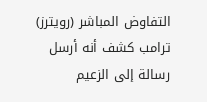التفاوض المباشر (رويترز)
ترامب كشف أنه أرسل رسالة إلى الزعيم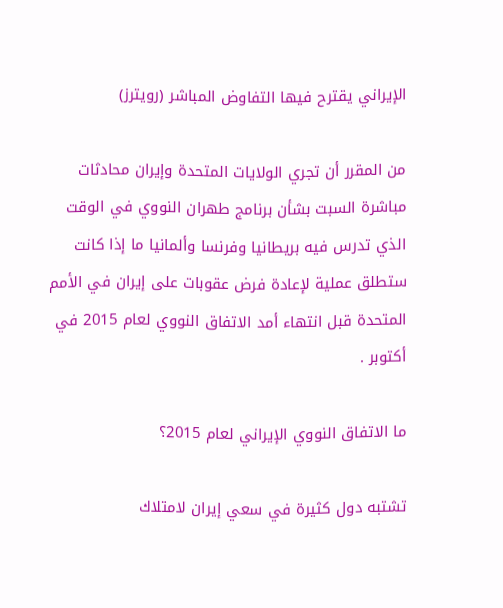الإيراني يقترح فيها التفاوض المباشر (رويترز)

من المقرر أن تجري الولايات المتحدة وإيران محادثات مباشرة السبت بشأن برنامج طهران النووي في الوقت الذي تدرس فيه بريطانيا وفرنسا وألمانيا ما إذا كانت ستطلق عملية لإعادة فرض عقوبات على إيران في الأمم المتحدة قبل انتهاء أمد الاتفاق النووي لعام 2015 في أكتوبر .

ما الاتفاق النووي الإيراني لعام 2015؟

تشتبه دول كثيرة في سعي إيران لامتلاك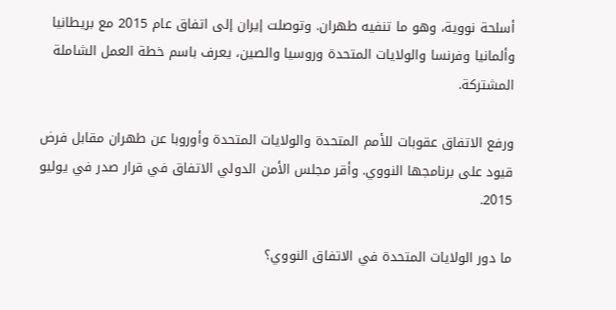أسلحة نووية، وهو ما تنفيه طهران. وتوصلت إيران إلى اتفاق عام 2015 مع بريطانيا وألمانيا وفرنسا والولايات المتحدة وروسيا والصين، يعرف باسم خطة العمل الشاملة المشتركة.

ورفع الاتفاق عقوبات للأمم المتحدة والولايات المتحدة وأوروبا عن طهران مقابل فرض قيود على برنامجها النووي. وأقر مجلس الأمن الدولي الاتفاق في قرار صدر في يوليو 2015.

ما دور الولايات المتحدة في الاتفاق النووي؟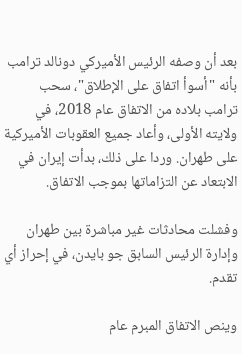بعد أن وصفه الرئيس الأميركي دونالد ترامب بأنه "أسوأ اتفاق على الإطلاق"، سحب ترامب بلاده من الاتفاق عام 2018، في ولايته الأولى، وأعاد جميع العقوبات الأميركية على طهران. وردا على ذلك، بدأت إيران في الابتعاد عن التزاماتها بموجب الاتفاق.

وفشلت محادثات غير مباشرة بين طهران وإدارة الرئيس السابق جو بايدن، في إحراز أي تقدم.

وينص الاتفاق المبرم عام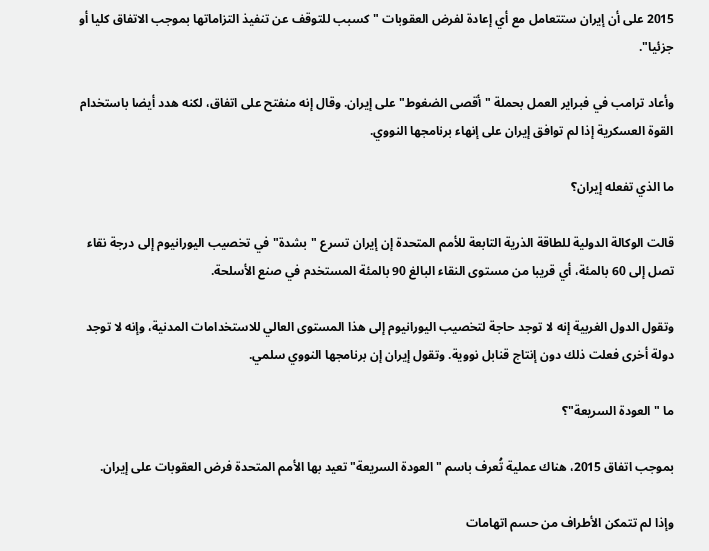2015 على أن إيران ستتعامل مع أي إعادة لفرض العقوبات "كسبب للتوقف عن تنفيذ التزاماتها بموجب الاتفاق كليا أو جزئيا".

وأعاد ترامب في فبراير العمل بحملة "أقصى الضغوط" على إيران. وقال إنه منفتح على اتفاق، لكنه هدد أيضا باستخدام القوة العسكرية إذا لم توافق إيران على إنهاء برنامجها النووي.

ما الذي تفعله إيران؟

قالت الوكالة الدولية للطاقة الذرية التابعة للأمم المتحدة إن إيران تسرع "بشدة" في تخصيب اليورانيوم إلى درجة نقاء تصل إلى 60 بالمئة، أي قريبا من مستوى النقاء البالغ 90 بالمئة المستخدم في صنع الأسلحة.

وتقول الدول الغربية إنه لا توجد حاجة لتخصيب اليورانيوم إلى هذا المستوى العالي للاستخدامات المدنية، وإنه لا توجد دولة أخرى فعلت ذلك دون إنتاج قنابل نووية. وتقول إيران إن برنامجها النووي سلمي.

ما "العودة السريعة"؟

بموجب اتفاق 2015، هناك عملية تُعرف باسم "العودة السريعة" تعيد بها الأمم المتحدة فرض العقوبات على إيران.

وإذا لم تتمكن الأطراف من حسم اتهامات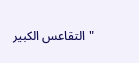"التقاعس الكبير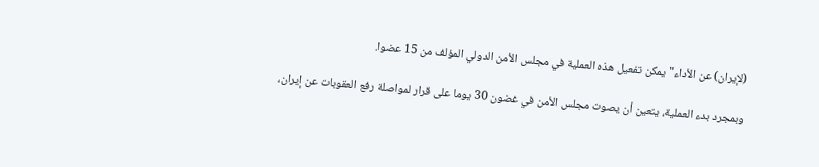(لإيران) عن الأداء" يمكن تفعيل هذه العملية في مجلس الأمن الدولي المؤلف من 15 عضوا.

وبمجرد بدء العملية، يتعين أن يصوت مجلس الأمن في غضون 30 يوما على قرار لمواصلة رفع العقوبات عن إيران،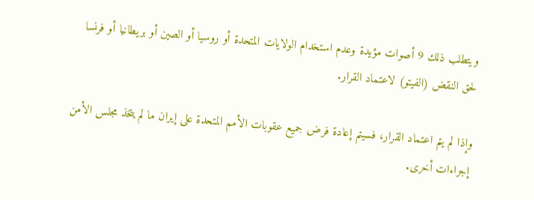ويتطلب ذلك 9 أصوات مؤيدة وعدم استخدام الولايات المتحدة أو روسيا أو الصين أو بريطانيا أو فرنسا لحق النقض (الفيتو) لاعتماد القرار.

وإذا لم يتم اعتماد القرار، فسيتم إعادة فرض جميع عقوبات الأمم المتحدة على إيران ما لم يتخذ مجلس الأمن إجراءات أخرى.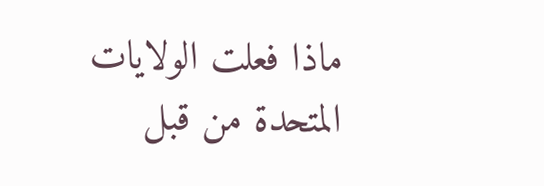ماذا فعلت الولايات المتحدة من قبل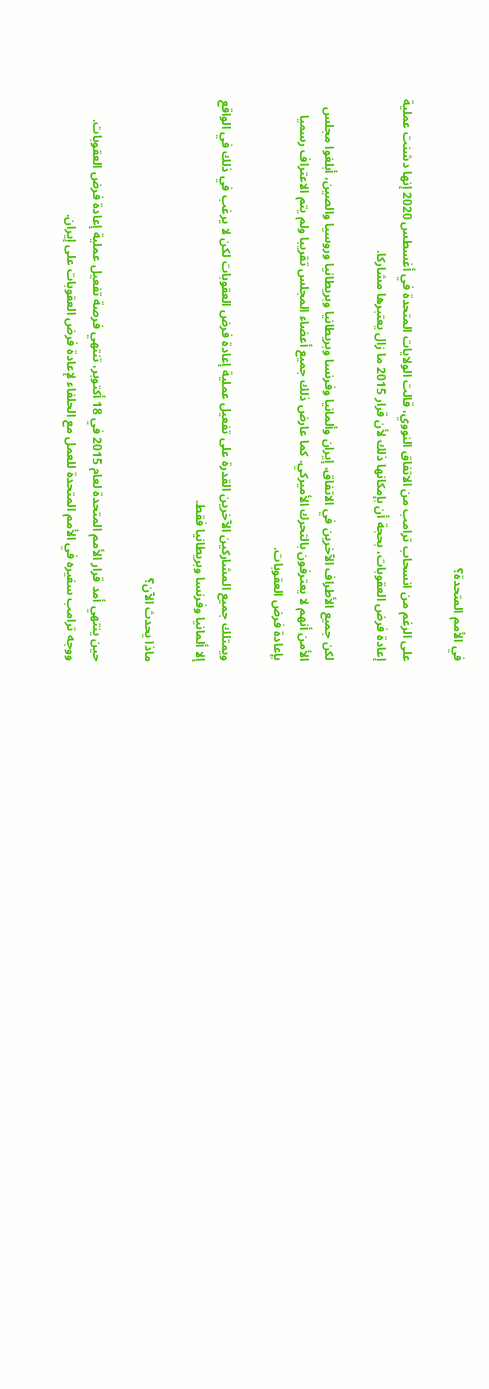في الأمم المتحدة؟

على الرغم من انسحاب ترامب من الاتفاق النووي، قالت الولايات المتحدة في أغسطس 2020 إنها دشنت عملية إعادة فرض العقوبات، بحجة أن بإمكانها ذلك لأن قرار 2015 ما زال يعتبرها مشاركا.

لكن جميع الأطراف الآخرين في الاتفاق، إيران وألمانيا وفرنسا وبريطانيا وبريطانيا وروسيا والصين، أبلغوا مجلس الأمن أنهم لا يعترفون بالتحرك الأميركي. كما عارض ذلك جميع أعضاء المجلس تقريبا ولم يتم الاعتراف رسميا بإعادة فرض العقوبات.

ويمتلك جميع المشاركين الآخرين القدرة على تفعيل عملية إعادة فرض العقوبات لكن لا يرغب في ذلك في الواقع إلا ألمانيا وفرنسا وبريطانيا فقط.

ماذا يحدث الآن؟

حين ينتهي أمد قرار الأمم المتحدة لعام 2015 في 18 أكتوبر، تنتهي فرصة تفعيل عملية إعادة فرض العقوبات. ووجه ترامب سفيره في الأمم المتحدة للعمل مع الحلفاء لإعادة فرض العقوبات على إيران.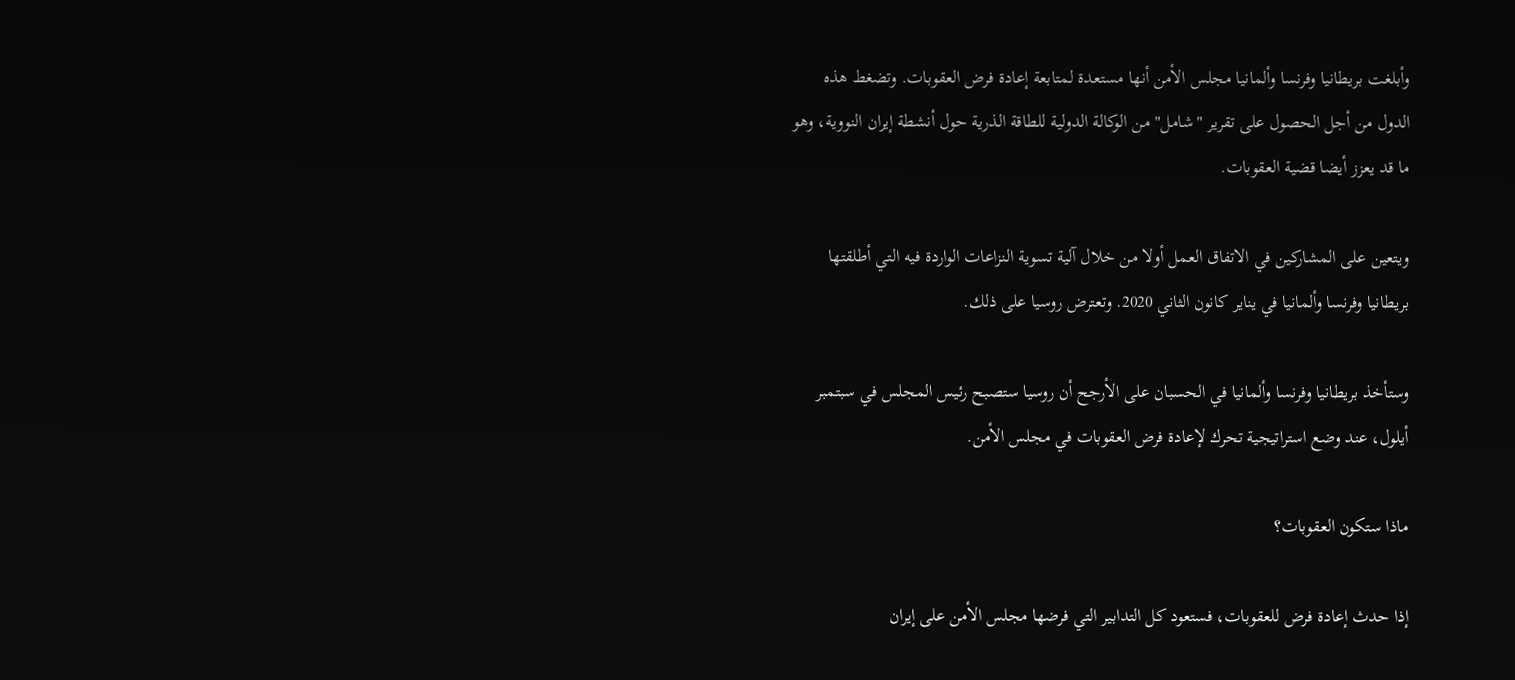وأبلغت بريطانيا وفرنسا وألمانيا مجلس الأمن أنها مستعدة لمتابعة إعادة فرض العقوبات. وتضغط هذه الدول من أجل الحصول على تقرير "شامل" من الوكالة الدولية للطاقة الذرية حول أنشطة إيران النووية، وهو ما قد يعزز أيضا قضية العقوبات.

ويتعين على المشاركين في الاتفاق العمل أولا من خلال آلية تسوية النزاعات الواردة فيه التي أطلقتها بريطانيا وفرنسا وألمانيا في يناير كانون الثاني 2020. وتعترض روسيا على ذلك.

وستأخذ بريطانيا وفرنسا وألمانيا في الحسبان على الأرجح أن روسيا ستصبح رئيس المجلس في سبتمبر أيلول، عند وضع استراتيجية تحرك لإعادة فرض العقوبات في مجلس الأمن.

ماذا ستكون العقوبات؟

إذا حدث إعادة فرض للعقوبات، فستعود كل التدابير التي فرضها مجلس الأمن على إيران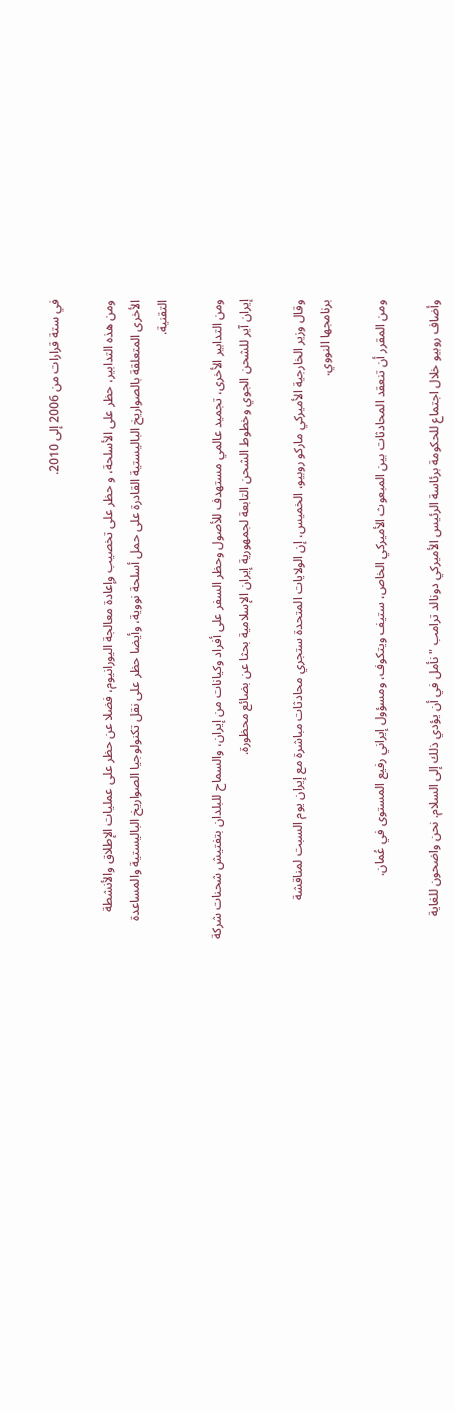في ستة قرارات من 2006 إلى 2010.

ومن هذه التدابير، حظر على الأسلحة، و حظر على تخصيب وإعادة معالجة اليورانيوم، فضلا عن حظر على عمليات الإطلاق والأنشطة الأخرى المتعلقة بالصواريخ الباليستية القادرة على حمل أسلحة نووية، وأيضا حظر على نقل تكنولوجيا الصواريخ الباليستية والمساعدة التقنية.

ومن التدابير الأخرى، تجميد عالمي مستهدف للأصول وحظر السفر على أفراد وكيانات من إيران، والسماح للبلدان بتفتيش شحنات شركة إيران آير للشحن الجوي وخطوط الشحن التابعة لجمهورية إيران الإسلامية بحثا عن بضائع محظورة.

وقال وزير الخارجية الأميركي ماركو روبيو، الخميس، إن الولايات المتحدة ستجري محادثات مباشرة مع إيران يوم السبت لمناقشة برنامجها النووي.

ومن المقرر أن تنعقد المحادثات بين المبعوث الأميركي الخاص، ستيف ويتكوف، ومسؤول إيراني رفيع المستوى في عُمان.

وأضاف روبيو خلال اجتماع للحكومة برئاسة الرئيس الأميركي دونالد ترامب "نأمل في أن يؤدي ذلك إلى السلام. نحن واضحون للغاية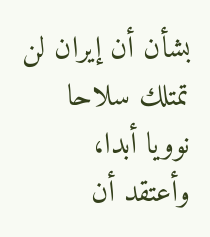بشأن أن إيران لن تمتلك سلاحا نوويا أبدا، وأعتقد أن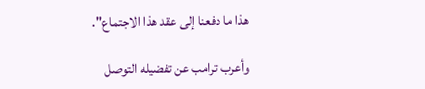هذا ما دفعنا إلى عقد هذا الاجتماع".

وأعرب ترامب عن تفضيله التوصل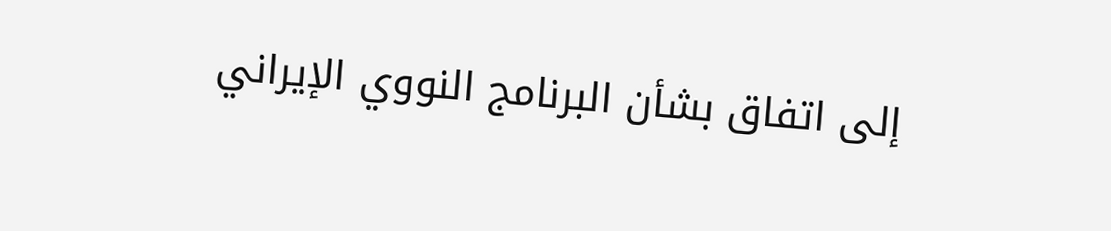إلى اتفاق بشأن البرنامج النووي الإيراني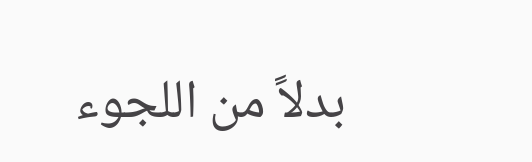بدلاً من اللجوء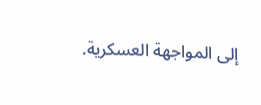إلى المواجهة العسكرية.